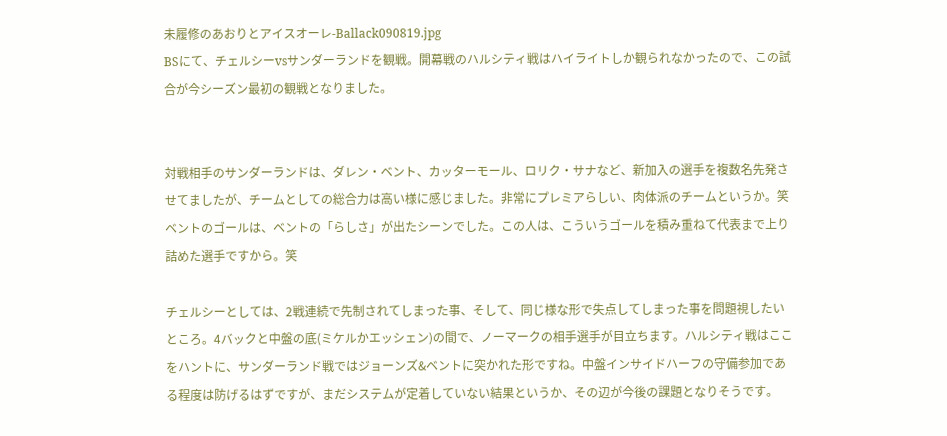未履修のあおりとアイスオーレ-Ballack090819.jpg
BSにて、チェルシーvsサンダーランドを観戦。開幕戦のハルシティ戦はハイライトしか観られなかったので、この試合が今シーズン最初の観戦となりました。


対戦相手のサンダーランドは、ダレン・ベント、カッターモール、ロリク・サナなど、新加入の選手を複数名先発させてましたが、チームとしての総合力は高い様に感じました。非常にプレミアらしい、肉体派のチームというか。笑 ベントのゴールは、ベントの「らしさ」が出たシーンでした。この人は、こういうゴールを積み重ねて代表まで上り詰めた選手ですから。笑

チェルシーとしては、2戦連続で先制されてしまった事、そして、同じ様な形で失点してしまった事を問題視したいところ。4バックと中盤の底(ミケルかエッシェン)の間で、ノーマークの相手選手が目立ちます。ハルシティ戦はここをハントに、サンダーランド戦ではジョーンズ&ベントに突かれた形ですね。中盤インサイドハーフの守備参加である程度は防げるはずですが、まだシステムが定着していない結果というか、その辺が今後の課題となりそうです。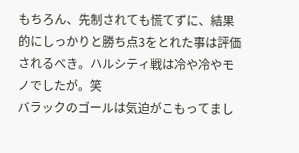もちろん、先制されても慌てずに、結果的にしっかりと勝ち点3をとれた事は評価されるべき。ハルシティ戦は冷や冷やモノでしたが。笑
バラックのゴールは気迫がこもってまし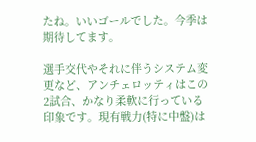たね。いいゴールでした。今季は期待してます。

選手交代やそれに伴うシステム変更など、アンチェロッティはこの2試合、かなり柔軟に行っている印象です。現有戦力(特に中盤)は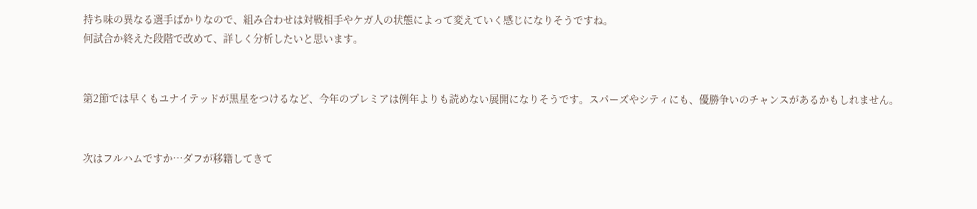持ち味の異なる選手ばかりなので、組み合わせは対戦相手やケガ人の状態によって変えていく感じになりそうですね。
何試合か終えた段階で改めて、詳しく分析したいと思います。


第2節では早くもユナイテッドが黒星をつけるなど、今年のプレミアは例年よりも読めない展開になりそうです。スパーズやシティにも、優勝争いのチャンスがあるかもしれません。


次はフルハムですか…ダフが移籍してきて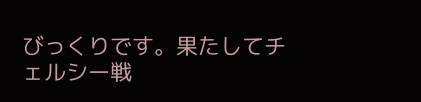びっくりです。果たしてチェルシー戦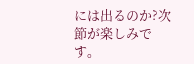には出るのか?次節が楽しみです。